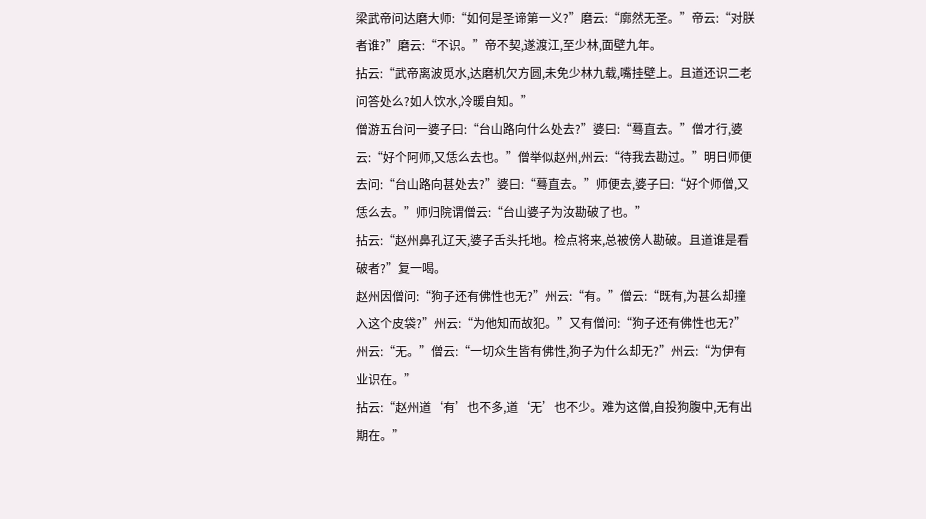梁武帝问达磨大师:“如何是圣谛第一义?”磨云:“廓然无圣。”帝云:“对朕者谁?”磨云:“不识。”帝不契,遂渡江,至少林,面壁九年。
拈云:“武帝离波觅水,达磨机欠方圆,未免少林九载,嘴挂壁上。且道还识二老问答处么?如人饮水,冷暖自知。”
僧游五台问一婆子曰:“台山路向什么处去?”婆曰:“蓦直去。”僧才行,婆云:“好个阿师,又恁么去也。”僧举似赵州,州云:“待我去勘过。”明日师便去问:“台山路向甚处去?”婆曰:“蓦直去。”师便去,婆子曰:“好个师僧,又恁么去。”师归院谓僧云:“台山婆子为汝勘破了也。”
拈云:“赵州鼻孔辽天,婆子舌头托地。检点将来,总被傍人勘破。且道谁是看破者?”复一喝。
赵州因僧问:“狗子还有佛性也无?”州云:“有。”僧云:“既有,为甚么却撞入这个皮袋?”州云:“为他知而故犯。”又有僧问:“狗子还有佛性也无?”州云:“无。”僧云:“一切众生皆有佛性,狗子为什么却无?”州云:“为伊有业识在。”
拈云:“赵州道‘有’也不多,道‘无’也不少。难为这僧,自投狗腹中,无有出期在。”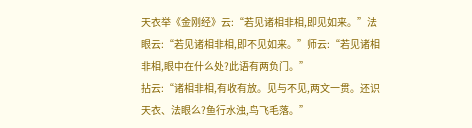天衣举《金刚经》云:“若见诸相非相,即见如来。”法眼云:“若见诸相非相,即不见如来。”师云:“若见诸相非相,眼中在什么处?此语有两负门。”
拈云:“诸相非相,有收有放。见与不见,两文一贯。还识天衣、法眼么?鱼行水浊,鸟飞毛落。”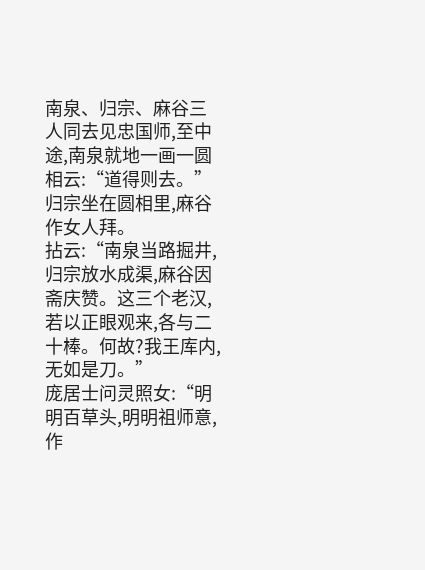南泉、归宗、麻谷三人同去见忠国师,至中途,南泉就地一画一圆相云:“道得则去。”归宗坐在圆相里,麻谷作女人拜。
拈云:“南泉当路掘井,归宗放水成渠,麻谷因斋庆赞。这三个老汉,若以正眼观来,各与二十棒。何故?我王库内,无如是刀。”
庞居士问灵照女:“明明百草头,明明祖师意,作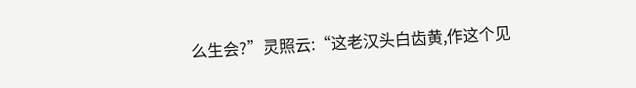么生会?”灵照云:“这老汉头白齿黄,作这个见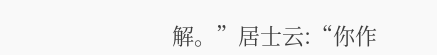解。”居士云:“你作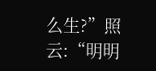么生?”照云:“明明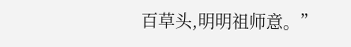百草头,明明祖师意。”